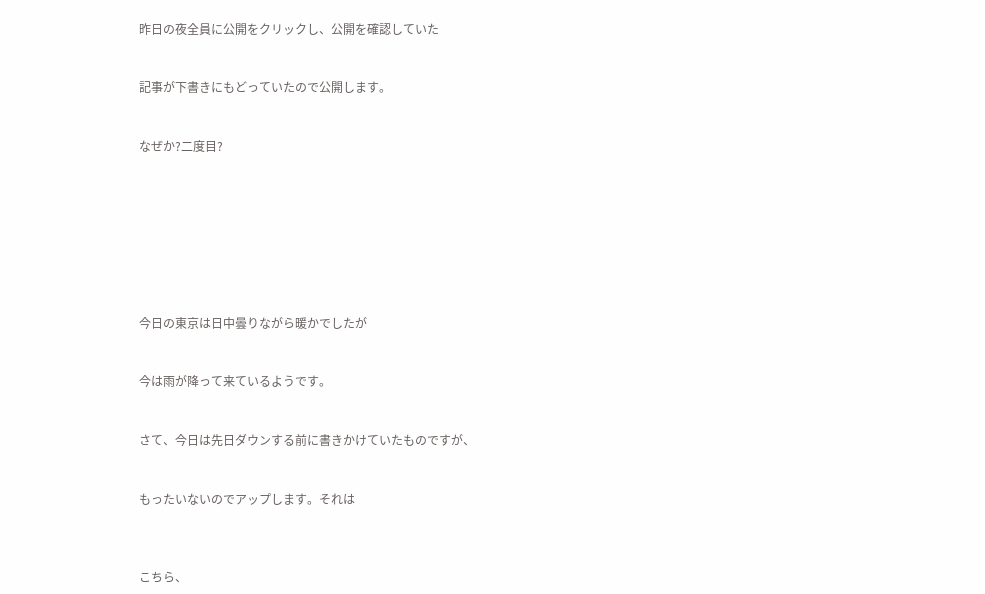昨日の夜全員に公開をクリックし、公開を確認していた


記事が下書きにもどっていたので公開します。


なぜか?二度目?








今日の東京は日中曇りながら暖かでしたが


今は雨が降って来ているようです。


さて、今日は先日ダウンする前に書きかけていたものですが、


もったいないのでアップします。それは



こちら、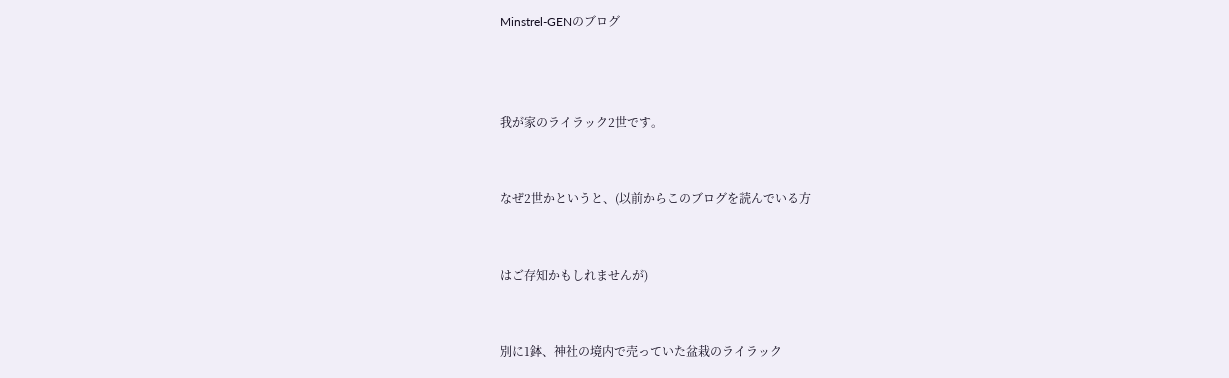Minstrel-GENのブログ



我が家のライラック2世です。


なぜ2世かというと、(以前からこのブログを読んでいる方


はご存知かもしれませんが)


別に1鉢、神社の境内で売っていた盆栽のライラック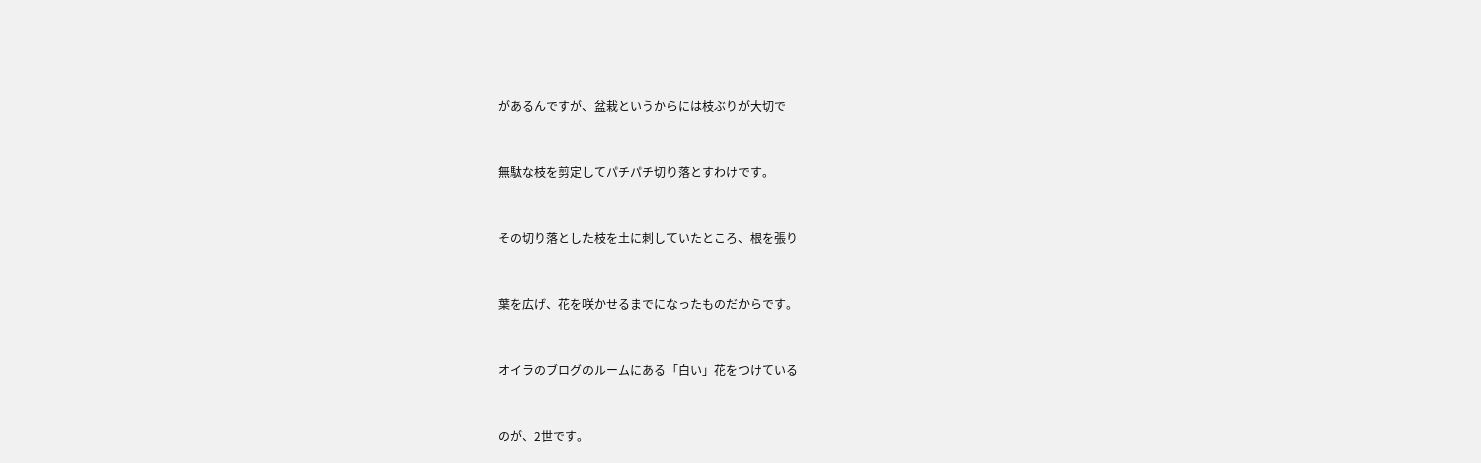があるんですが、盆栽というからには枝ぶりが大切で


無駄な枝を剪定してパチパチ切り落とすわけです。


その切り落とした枝を土に刺していたところ、根を張り


葉を広げ、花を咲かせるまでになったものだからです。


オイラのブログのルームにある「白い」花をつけている


のが、2世です。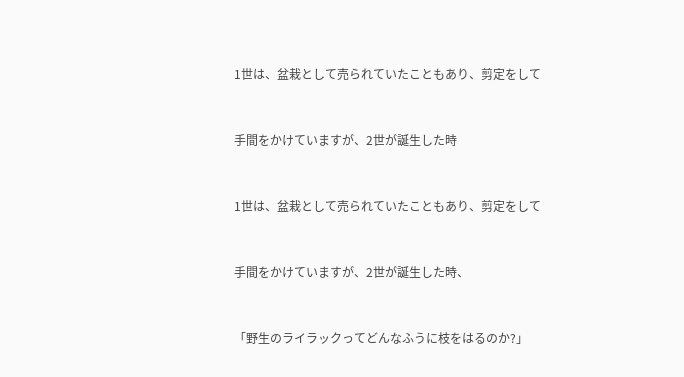1世は、盆栽として売られていたこともあり、剪定をして


手間をかけていますが、2世が誕生した時


1世は、盆栽として売られていたこともあり、剪定をして


手間をかけていますが、2世が誕生した時、


「野生のライラックってどんなふうに枝をはるのか?」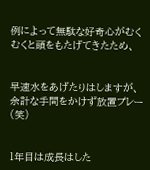例によって無駄な好奇心がむくむくと頭をもたげてきたため、


早速水をあげたりはしますが、余計な手間をかけず放置プレー(笑)


1年目は成長はした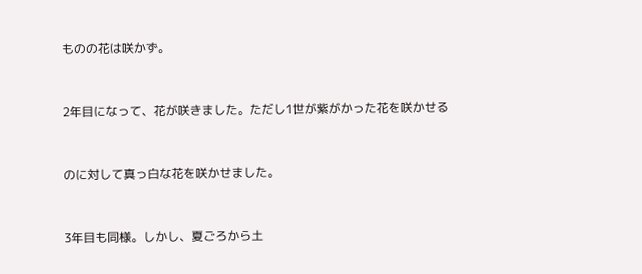ものの花は咲かず。


2年目になって、花が咲きました。ただし1世が紫がかった花を咲かせる


のに対して真っ白な花を咲かせました。


3年目も同様。しかし、夏ごろから土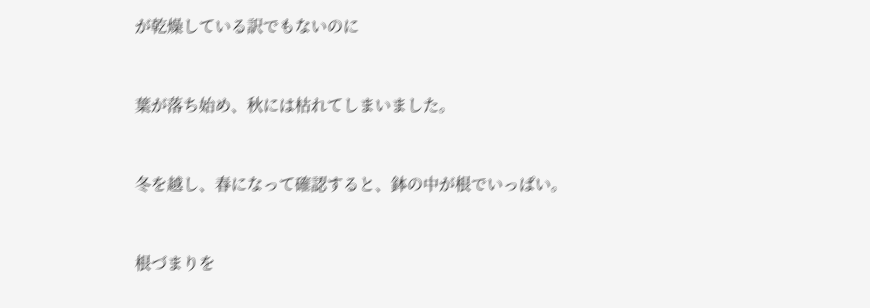が乾燥している訳でもないのに


葉が落ち始め、秋には枯れてしまいました。


冬を越し、春になって確認すると、鉢の中が根でいっぱい。


根づまりを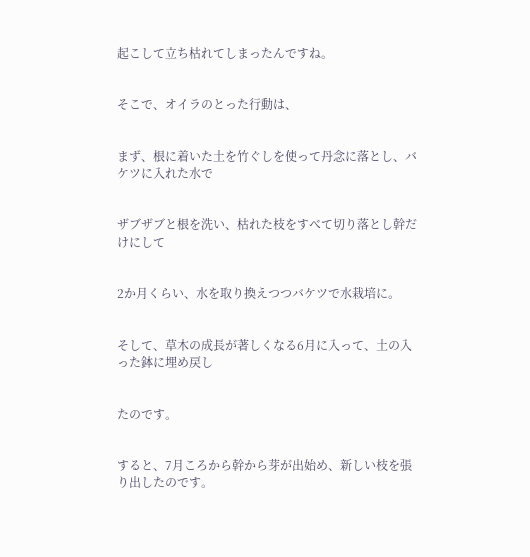起こして立ち枯れてしまったんですね。


そこで、オイラのとった行動は、


まず、根に着いた土を竹ぐしを使って丹念に落とし、バケツに入れた水で


ザブザブと根を洗い、枯れた枝をすべて切り落とし幹だけにして


2か月くらい、水を取り換えつつバケツで水栽培に。


そして、草木の成長が著しくなる6月に入って、土の入った鉢に埋め戻し


たのです。


すると、7月ころから幹から芽が出始め、新しい枝を張り出したのです。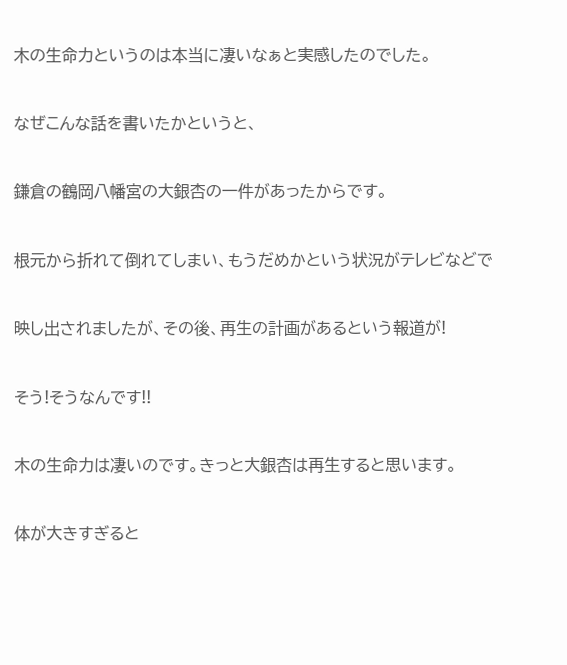木の生命力というのは本当に凄いなぁと実感したのでした。


なぜこんな話を書いたかというと、


鎌倉の鶴岡八幡宮の大銀杏の一件があったからです。


根元から折れて倒れてしまい、もうだめかという状況がテレビなどで


映し出されましたが、その後、再生の計画があるという報道が!


そう!そうなんです!!


木の生命力は凄いのです。きっと大銀杏は再生すると思います。


体が大きすぎると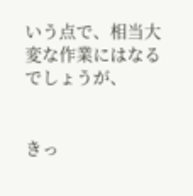いう点で、相当大変な作業にはなるでしょうが、


きっ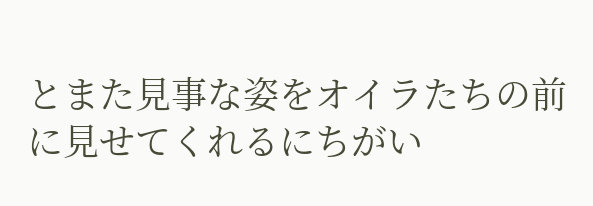とまた見事な姿をオイラたちの前に見せてくれるにちがい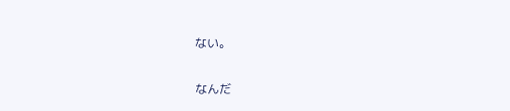ない。


なんだ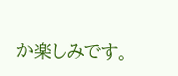か楽しみです。